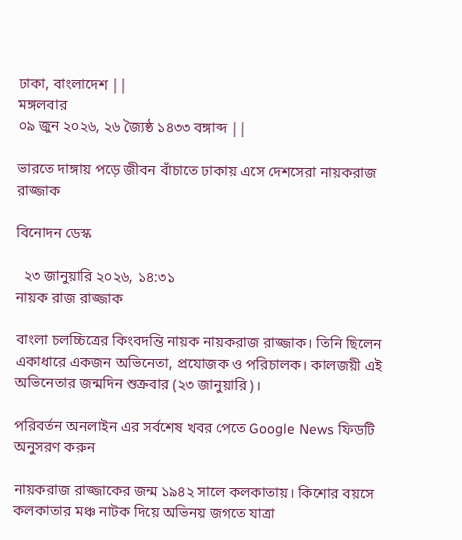ঢাকা, বাংলাদেশ ||
মঙ্গলবার
০৯ জুন ২০২৬, ২৬ জ্যৈষ্ঠ ১৪৩৩ বঙ্গাব্দ ||

ভারতে দাঙ্গায় পড়ে জীবন বাঁচাতে ঢাকায় এসে দেশসেরা নায়করাজ রাজ্জাক

বিনোদন ডেস্ক

  ২৩ জানুয়ারি ২০২৬, ১৪:৩১
নায়ক রাজ রাজ্জাক

বাংলা চলচ্চিত্রের কিংবদন্তি নায়ক নায়করাজ রাজ্জাক। তিনি ছিলেন একাধারে একজন অভিনেতা, প্রযোজক ও পরিচালক। কালজয়ী এই অভিনেতার জন্মদিন শুক্রবার (২৩ জানুয়ারি)।

পরিবর্তন অনলাইন এর সর্বশেষ খবর পেতে Google News ফিডটি অনুসরণ করুন

নায়করাজ রাজ্জাকের জন্ম ১৯৪২ সালে কলকাতায়। কিশোর বয়সে কলকাতার মঞ্চ নাটক দিয়ে অভিনয় জগতে যাত্রা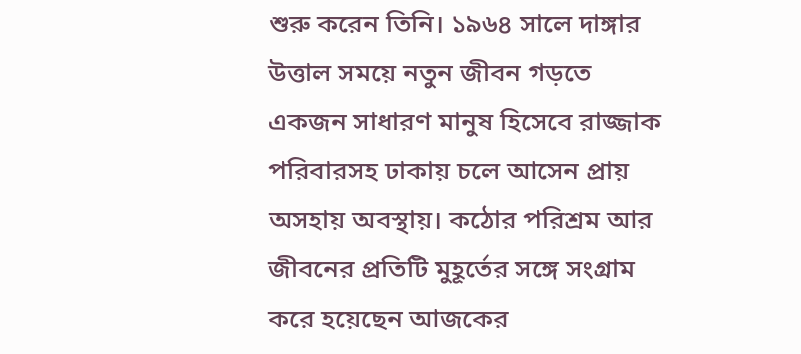শুরু করেন তিনি। ১৯৬৪ সালে দাঙ্গার উত্তাল সময়ে নতুন জীবন গড়তে একজন সাধারণ মানুষ হিসেবে রাজ্জাক পরিবারসহ ঢাকায় চলে আসেন প্রায় অসহায় অবস্থায়। কঠোর পরিশ্রম আর জীবনের প্রতিটি মুহূর্তের সঙ্গে সংগ্রাম করে হয়েছেন আজকের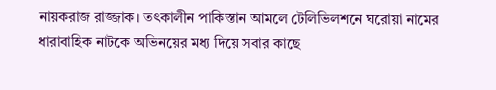নায়করাজ রাজ্জাক। তৎকালীন পাকিস্তান আমলে টেলিভিলশনে ঘরোয়া নামের ধারাবাহিক নাটকে অভিনয়ের মধ্য দিয়ে সবার কাছে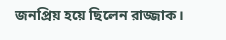জনপ্রিয় হয়ে ছিলেন রাজ্জাক।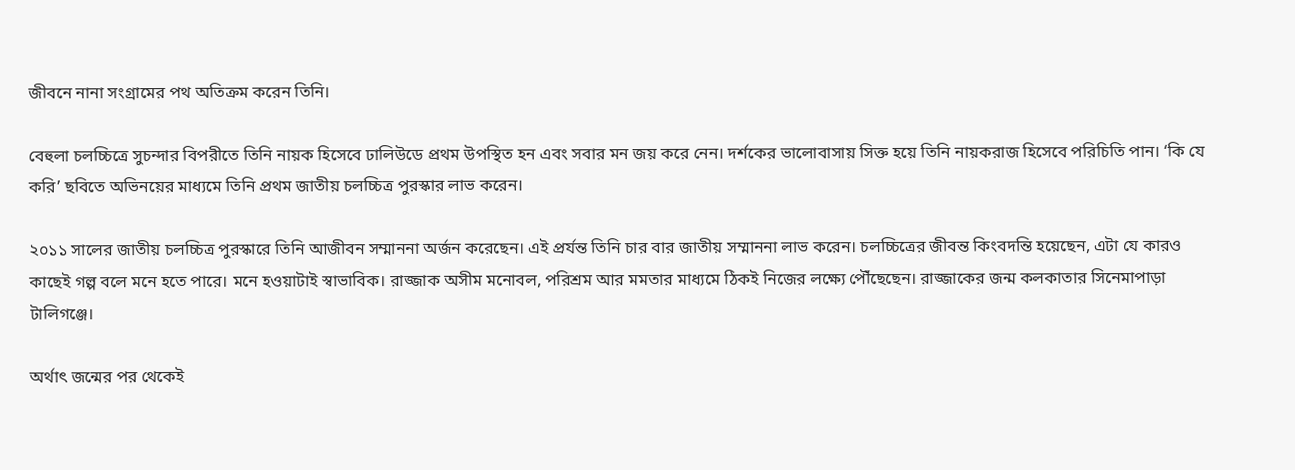জীবনে নানা সংগ্রামের পথ অতিক্রম করেন তিনি।

বেহুলা চলচ্চিত্রে সুচন্দার বিপরীতে তিনি নায়ক হিসেবে ঢালিউডে প্রথম উপস্থিত হন এবং সবার মন জয় করে নেন। দর্শকের ভালোবাসায় সিক্ত হয়ে তিনি নায়করাজ হিসেবে পরিচিতি পান। ‘কি যে করি’ ছবিতে অভিনয়ের মাধ্যমে তিনি প্রথম জাতীয় চলচ্চিত্র পুরস্কার লাভ করেন।

২০১১ সালের জাতীয় চলচ্চিত্র পুরস্কারে তিনি আজীবন সম্মাননা অর্জন করেছেন। এই প্রর্যন্ত তিনি চার বার জাতীয় সম্মাননা লাভ করেন। চলচ্চিত্রের জীবন্ত কিংবদন্তি হয়েছেন, এটা যে কারও কাছেই গল্প বলে মনে হতে পারে। মনে হওয়াটাই স্বাভাবিক। রাজ্জাক অসীম মনোবল, পরিশ্রম আর মমতার মাধ্যমে ঠিকই নিজের লক্ষ্যে পৌঁছেছেন। রাজ্জাকের জন্ম কলকাতার সিনেমাপাড়া টালিগঞ্জে।

অর্থাৎ জন্মের পর থেকেই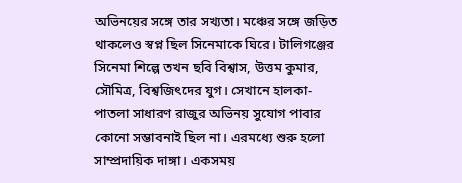অভিনয়ের সঙ্গে তার সখ্যতা। মঞ্চের সঙ্গে জড়িত থাকলেও স্বপ্ন ছিল সিনেমাকে ঘিরে। টালিগঞ্জের সিনেমা শিল্পে তখন ছবি বিশ্বাস, উত্তম কুমার, সৌমিত্র, বিশ্বজিৎদের যুগ। সেখানে হালকা-পাতলা সাধারণ রাজুর অভিনয় সুযোগ পাবার কোনো সম্ভাবনাই ছিল না। এরমধ্যে শুরু হলো সাম্প্রদায়িক দাঙ্গা। একসময়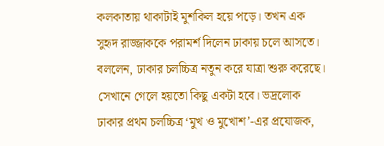কলকাতায় থাকাটাই মুশকিল হয়ে পড়ে। তখন এক সুহৃদ রাজ্জাককে পরামর্শ দিলেন ঢাকায় চলে আসতে। বললেন, ঢাকার চলচ্চিত্র নতুন করে যাত্রা শুরু করেছে। সেখানে গেলে হয়তো কিছু একটা হবে। ভদ্রলোক ঢাকার প্রথম চলচ্চিত্র ‘মুখ ও মুখোশ’-এর প্রযোজক,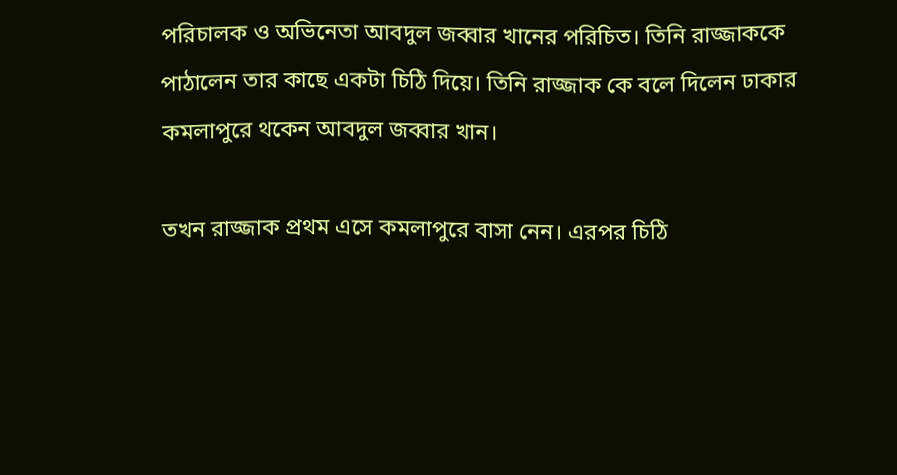পরিচালক ও অভিনেতা আবদুল জব্বার খানের পরিচিত। তিনি রাজ্জাককে পাঠালেন তার কাছে একটা চিঠি দিয়ে। তিনি রাজ্জাক কে বলে দিলেন ঢাকার কমলাপুরে থকেন আবদুল জব্বার খান।

তখন রাজ্জাক প্রথম এসে কমলাপুরে বাসা নেন। এরপর চিঠি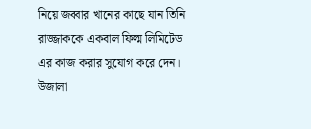নিয়ে জব্বার খানের কাছে যান তিনি রাজ্জাককে একবাল ফিল্ম লিমিটেড এর কাজ করার সুযোগ করে দেন। উজালা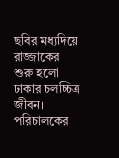ছবির মধ্যদিয়ে রাজ্জাকের শুরু হলো ঢাকার চলচ্চিত্র জীবন। পরিচালকের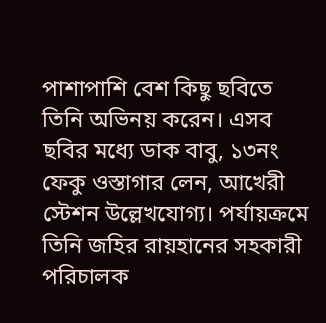পাশাপাশি বেশ কিছু ছবিতে তিনি অভিনয় করেন। এসব ছবির মধ্যে ডাক বাবু, ১৩নং ফেকু ওস্তাগার লেন, আখেরী স্টেশন উল্লেখযোগ্য। পর্যায়ক্রমে তিনি জহির রায়হানের সহকারী পরিচালক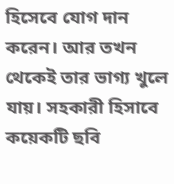হিসেবে যোগ দান করেন। আর তখন থেকেই তার ভাগ্য খুলে যায়। সহকারী হিসাবে কয়েকটি ছবি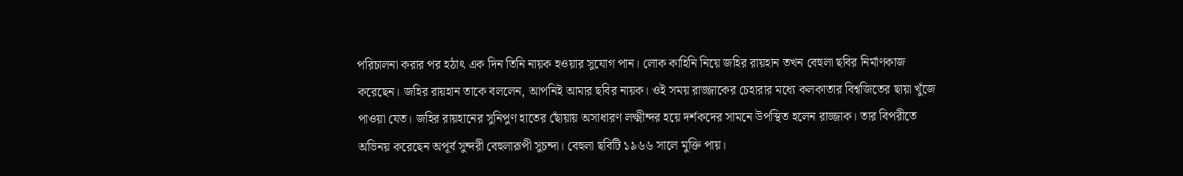পরিচালনা করার পর হঠাৎ এক দিন তিনি নায়ক হওয়ার সুযোগ পান। লোক কাহিনি নিয়ে জহির রায়হান তখন বেহুলা ছবির নির্মাণকাজ করেছেন। জহির রায়হান তাকে বললেন, আপনিই আমার ছবির নায়ক। ওই সময় রাজ্জাকের চেহারার মধ্যে কলকাতার বিশ্বজিতের ছায়া খুঁজে পাওয়া যেত। জহির রায়হানের সুনিপুণ হাতের ছোঁয়ায় অসাধারণ লক্ষ্মীন্দর হয়ে দর্শকদের সামনে উপস্থিত হলেন রাজ্জাক। তার বিপরীতে অভিনয় করেছেন অপূর্ব সুন্দরী বেহুলারূপী সুচন্দা। বেহুলা ছবিটি ১৯৬৬ সালে মুক্তি পায়।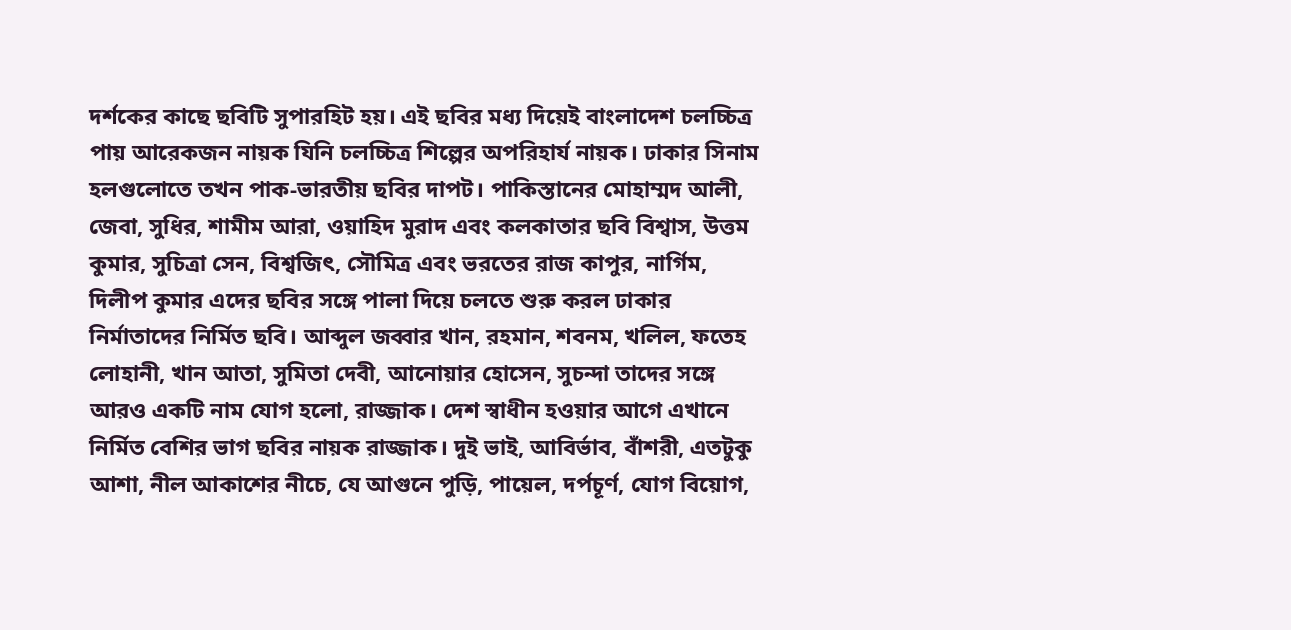দর্শকের কাছে ছবিটি সুপারহিট হয়। এই ছবির মধ্য দিয়েই বাংলাদেশ চলচ্চিত্র পায় আরেকজন নায়ক যিনি চলচ্চিত্র শিল্পের অপরিহার্য নায়ক। ঢাকার সিনাম হলগুলোতে তখন পাক-ভারতীয় ছবির দাপট। পাকিস্তানের মোহাম্মদ আলী, জেবা, সুধির, শামীম আরা, ওয়াহিদ মুরাদ এবং কলকাতার ছবি বিশ্বাস, উত্তম কুমার, সুচিত্রা সেন, বিশ্বজিৎ, সৌমিত্র এবং ভরতের রাজ কাপুর, নার্গিম, দিলীপ কুমার এদের ছবির সঙ্গে পালা দিয়ে চলতে শুরু করল ঢাকার নির্মাতাদের নির্মিত ছবি। আব্দুল জব্বার খান, রহমান, শবনম, খলিল, ফতেহ লোহানী, খান আতা, সুমিতা দেবী, আনোয়ার হোসেন, সুচন্দা তাদের সঙ্গে আরও একটি নাম যোগ হলো, রাজ্জাক। দেশ স্বাধীন হওয়ার আগে এখানে নির্মিত বেশির ভাগ ছবির নায়ক রাজ্জাক। দুই ভাই, আবির্ভাব, বাঁশরী, এতটুকু আশা, নীল আকাশের নীচে, যে আগুনে পুড়ি, পায়েল, দর্পচূর্ণ, যোগ বিয়োগ,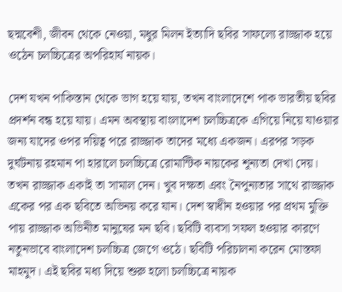ছদ্মবেশী, জীবন থেকে নেওয়া, মধুর মিলন ইত্যাদি ছবির সাফল্যে রাজ্জাক হয়ে ওঠেন চলচ্চিত্রের অপরিহার্য নায়ক।

দেশ যখন পাকিস্তান থেকে ভাগ হয়ে যায়, তখন বাংলাদেশে পাক ভারতীয় ছবির প্রদর্শন বন্ধ হয়ে যায়। এমন অবস্থায় বাংলাদেশ চলচ্চিত্রকে এগিয়ে নিয়ে যাওয়ার জন্য যাদের ওপর দয়িত্ব পরে রাজ্জাক তাদের মধ্যে একজন। এরপর সড়ক দুর্ঘটনায় রহমান পা হারালে চলচ্চিত্রে রোমান্টিক নায়কের শূন্যতা দেখা দেয়। তখন রাজ্জাক একাই তা সামাল দেন। খুব দক্ষতা এবং নৈপুন্যতার সাথে রাজ্জাক একের পর এক ছবিতে অভিনয় করে যান। দেশ স্বাধীন হওয়ার পর প্রথম মুক্তি পায় রাজ্জাক অভিনীত মানুষের মন ছবি। ছবিটি ব্যবসা সফল হওয়ার কারণে নতুনভাবে বাংলাদেশ চলচ্চিত্র জেগে ওঠে। ছবিটি পরিচালনা করেন মোস্তফা মাহমুদ। এই ছবির মধ্য দিয়ে শুরু হলো চলচ্চিত্রে নায়ক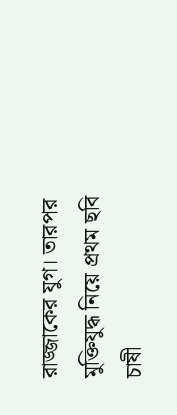রাজ্জাকের যুগ। তারপর মুক্তিযুদ্ধ নিয়ে প্রথম ছবি চাষী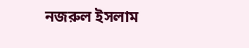নজরুল ইসলাম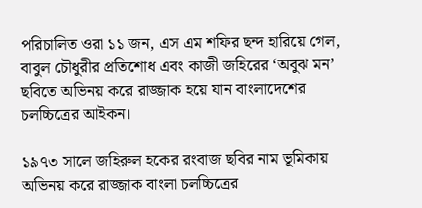পরিচালিত ওরা ১১ জন, এস এম শফির ছন্দ হারিয়ে গেল, বাবুল চৌধুরীর প্রতিশোধ এবং কাজী জহিরের ‘অবুঝ মন’ ছবিতে অভিনয় করে রাজ্জাক হয়ে যান বাংলাদেশের চলচ্চিত্রের আইকন।

১৯৭৩ সালে জহিরুল হকের রংবাজ ছবির নাম ভূমিকায় অভিনয় করে রাজ্জাক বাংলা চলচ্চিত্রের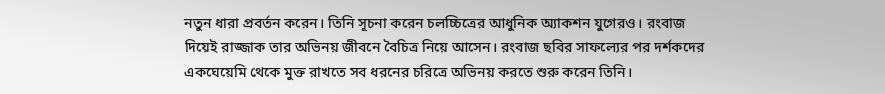নতুন ধারা প্রবর্তন করেন। তিনি সূচনা করেন চলচ্চিত্রের আধুনিক অ্যাকশন যুগেরও। রংবাজ দিয়েই রাজ্জাক তার অভিনয় জীবনে বৈচিত্র নিয়ে আসেন। রংবাজ ছবির সাফল্যের পর দর্শকদের একঘেয়েমি থেকে মুক্ত রাখতে সব ধরনের চরিত্রে অভিনয় করতে শুরু করেন তিনি।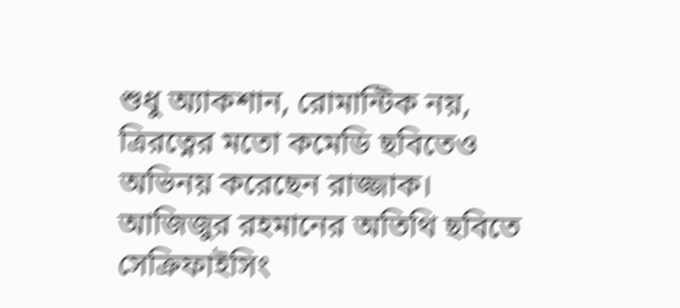শুধু অ্যাকশান, রোমান্টিক নয়, ত্রিরত্নের মতো কমেডি ছবিতেও অভিনয় করেছেন রাজ্জাক। আজিজুর রহমানের অতিথি ছবিতে সেক্রিফাইসিং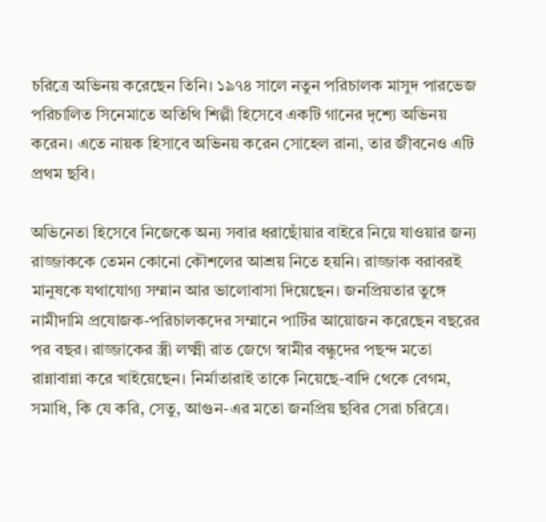চরিত্রে অভিনয় করেছেন তিনি। ১৯৭৪ সালে নতুন পরিচালক মাসুদ পারভেজ পরিচালিত সিনেমাতে অতিথি শিল্পী হিসেবে একটি গানের দৃশ্যে অভিনয় করেন। এতে নায়ক হিসাবে অভিনয় করেন সোহেল রানা, তার জীবনেও এটি প্রথম ছবি।

অভিনেতা হিসেবে নিজেকে অন্য সবার ধরাছোঁয়ার বাইরে নিয়ে যাওয়ার জন্য রাজ্জাককে তেমন কোনো কৌশলের আশ্রয় নিতে হয়নি। রাজ্জাক বরাবরই মানুষকে যথাযোগ্য সম্মান আর ভালোবাসা দিয়েছেন। জনপ্রিয়তার তুঙ্গে নামীদামি প্রযোজক-পরিচালকদের সম্মানে পার্টির আয়োজন করেছেন বছরের পর বছর। রাজ্জাকের স্ত্রী লক্ষ্মী রাত জেগে স্বামীর বন্ধুদের পছন্দ মতো রান্নাবান্না করে খাইয়েছেন। নির্মাতারাই তাকে নিয়েছে-বাদি থেকে বেগম, সমাধি, কি যে করি, সেতু, আগুন-এর মতো জনপ্রিয় ছবির সেরা চরিত্রে।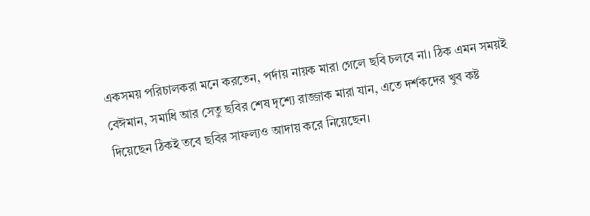একসময় পরিচালকরা মনে করতেন, পর্দায় নায়ক মারা গেলে ছবি চলবে না। ঠিক এমন সময়ই বেঈমান, সমাধি আর সেতু ছবির শেষ দৃশ্যে রাজ্জাক মারা যান, এতে দর্শকদের খুব কষ্ট দিয়েছেন ঠিকই তবে ছবির সাফল্যও আদায় করে নিয়েছেন।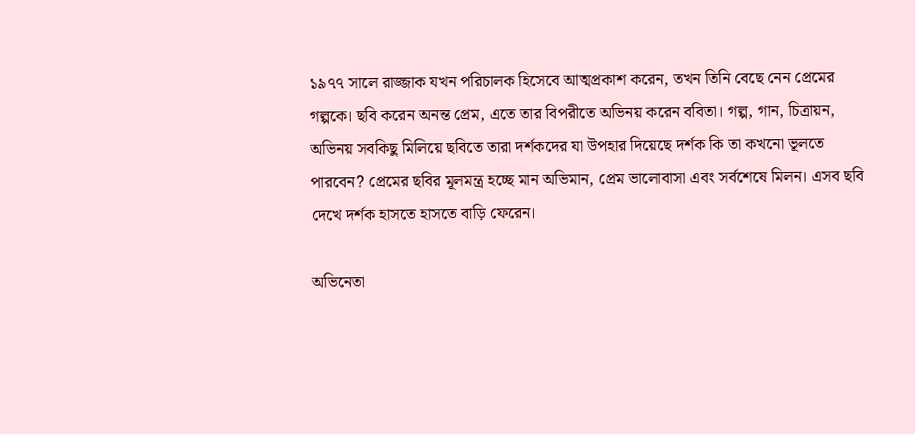১৯৭৭ সালে রাজ্জাক যখন পরিচালক হিসেবে আত্মপ্রকাশ করেন, তখন তিনি বেছে নেন প্রেমের গল্পকে। ছবি করেন অনন্ত প্রেম, এতে তার বিপরীতে অভিনয় করেন ববিতা। গল্প, গান, চিত্রায়ন, অভিনয় সবকিছু মিলিয়ে ছবিতে তারা দর্শকদের যা উপহার দিয়েছে দর্শক কি তা কখনো ভূলতে পারবেন? প্রেমের ছবির মূলমন্ত্র হচ্ছে মান অভিমান, প্রেম ভালোবাসা এবং সর্বশেষে মিলন। এসব ছবি দেখে দর্শক হাসতে হাসতে বাড়ি ফেরেন।

অভিনেতা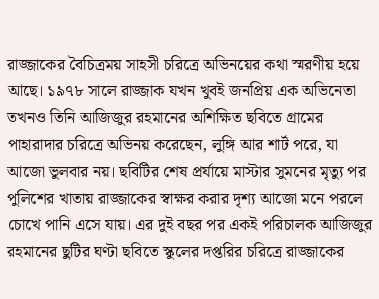রাজ্জাকের বৈচিত্রময় সাহসী চরিত্রে অভিনয়ের কথা স্মরণীয় হয়ে আছে। ১৯৭৮ সালে রাজ্জাক যখন খুবই জনপ্রিয় এক অভিনেতা তখনও তিনি আজিজুর রহমানের অশিক্ষিত ছবিতে গ্রামের পাহারাদার চরিত্রে অভিনয় করেছেন, লুঙ্গি আর শার্ট পরে, যা আজো ভুলবার নয়। ছবিটির শেষ প্রর্যায়ে মাস্টার সুমনের মৃত্যু পর পুলিশের খাতায় রাজ্জাকের স্বাক্ষর করার দৃশ্য আজো মনে পরলে চোখে পানি এসে যায়। এর দুই বছর পর একই পরিচালক আজিজুর রহমানের ছুটির ঘণ্টা ছবিতে স্কুলের দপ্তরির চরিত্রে রাজ্জাকের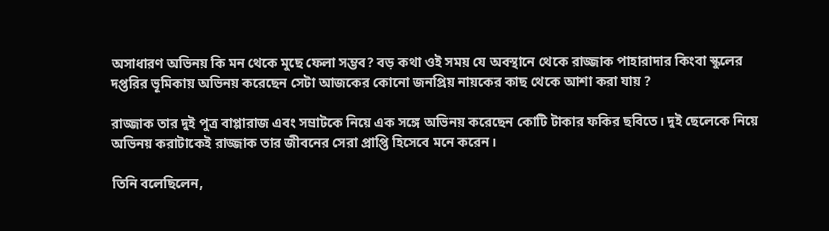অসাধারণ অভিনয় কি মন থেকে মুছে ফেলা সম্ভব? বড় কথা ওই সময় যে অবস্থানে থেকে রাজ্জাক পাহারাদার কিংবা স্কুলের দপ্তরির ভূমিকায় অভিনয় করেছেন সেটা আজকের কোনো জনপ্রিয় নায়কের কাছ থেকে আশা করা যায় ?

রাজ্জাক তার দুই পুত্র বাপ্পারাজ এবং সম্রাটকে নিয়ে এক সঙ্গে অভিনয় করেছেন কোটি টাকার ফকির ছবিতে। দুই ছেলেকে নিয়ে অভিনয় করাটাকেই রাজ্জাক তার জীবনের সেরা প্রাপ্তি হিসেবে মনে করেন।

তিনি বলেছিলেন,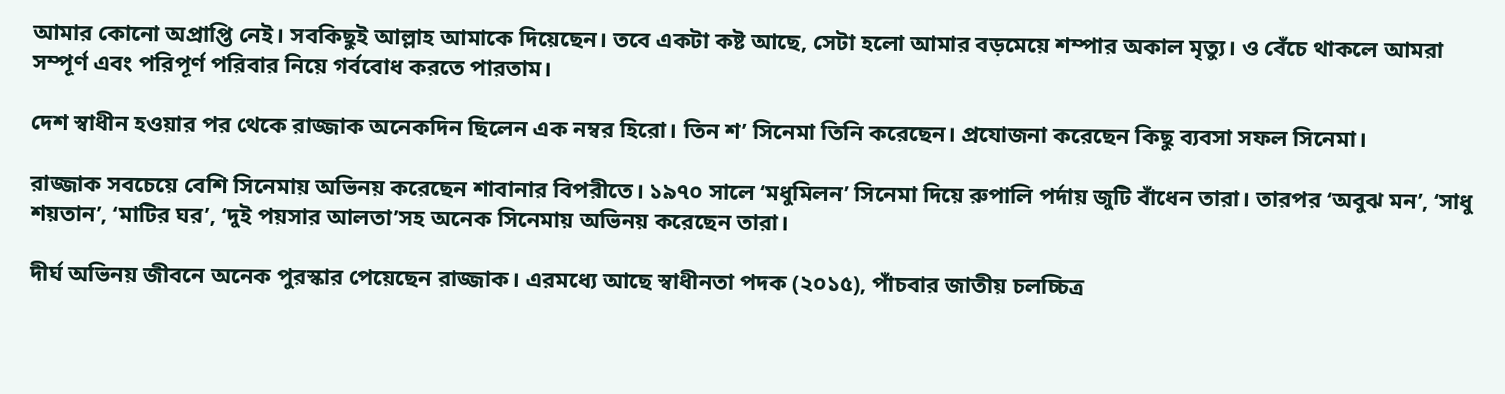আমার কোনো অপ্রাপ্তি নেই। সবকিছুই আল্লাহ আমাকে দিয়েছেন। তবে একটা কষ্ট আছে, সেটা হলো আমার বড়মেয়ে শম্পার অকাল মৃত্যু। ও বেঁচে থাকলে আমরা সম্পূর্ণ এবং পরিপূর্ণ পরিবার নিয়ে গর্ববোধ করতে পারতাম।

দেশ স্বাধীন হওয়ার পর থেকে রাজ্জাক অনেকদিন ছিলেন এক নম্বর হিরো। তিন শ’ সিনেমা তিনি করেছেন। প্রযোজনা করেছেন কিছু ব্যবসা সফল সিনেমা।

রাজ্জাক সবচেয়ে বেশি সিনেমায় অভিনয় করেছেন শাবানার বিপরীতে। ১৯৭০ সালে ‘মধুমিলন’ সিনেমা দিয়ে রুপালি পর্দায় জুটি বাঁধেন তারা। তারপর ‘অবুঝ মন’, ‘সাধু শয়তান’, ‘মাটির ঘর’, ‘দুই পয়সার আলতা’সহ অনেক সিনেমায় অভিনয় করেছেন তারা।

দীর্ঘ অভিনয় জীবনে অনেক পুরস্কার পেয়েছেন রাজ্জাক। এরমধ্যে আছে স্বাধীনতা পদক (২০১৫), পাঁচবার জাতীয় চলচ্চিত্র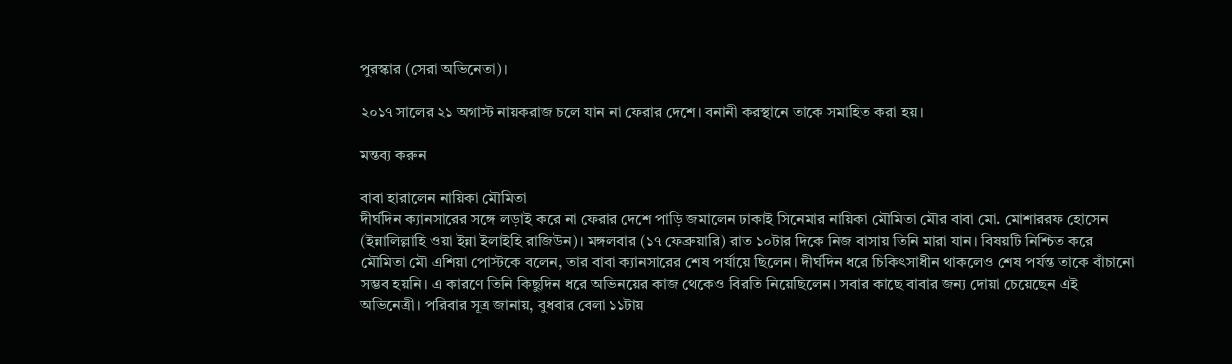পুরস্কার (সেরা অভিনেতা)।

২০১৭ সালের ২১ অগাস্ট নায়করাজ চলে যান না ফেরার দেশে। বনানী করস্থানে তাকে সমাহিত করা হয়।

মন্তব্য করুন

বাবা হারালেন নায়িকা মৌমিতা
দীর্ঘদিন ক্যানসারের সঙ্গে লড়াই করে না ফেরার দেশে পাড়ি জমালেন ঢাকাই সিনেমার নায়িকা মৌমিতা মৌর বাবা মো. মোশাররফ হোসেন (ইন্নালিল্লাহি ওয়া ইন্না ইলাইহি রাজিউন)। মঙ্গলবার (১৭ ফেব্রুয়ারি) রাত ১০টার দিকে নিজ বাসায় তিনি মারা যান। বিষয়টি নিশ্চিত করে মৌমিতা মৌ এশিয়া পোস্টকে বলেন, তার বাবা ক্যানসারের শেষ পর্যায়ে ছিলেন। দীর্ঘদিন ধরে চিকিৎসাধীন থাকলেও শেষ পর্যন্ত তাকে বাঁচানো সম্ভব হয়নি। এ কারণে তিনি কিছুদিন ধরে অভিনয়ের কাজ থেকেও বিরতি নিয়েছিলেন। সবার কাছে বাবার জন্য দোয়া চেয়েছেন এই অভিনেত্রী। পরিবার সূত্র জানায়, বুধবার বেলা ১১টায়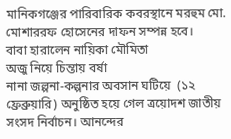মানিকগঞ্জের পারিবারিক কবরস্থানে মরহুম মো. মোশাররফ হোসেনের দাফন সম্পন্ন হবে।
বাবা হারালেন নায়িকা মৌমিতা
অজু নিয়ে চিন্তায় বর্ষা
নানা জল্পনা-কল্পনার অবসান ঘটিয়ে  (১২ ফ্রেব্রুয়ারি) অনুষ্ঠিত হয়ে গেল ত্রয়োদশ জাতীয় সংসদ নির্বাচন। আনন্দের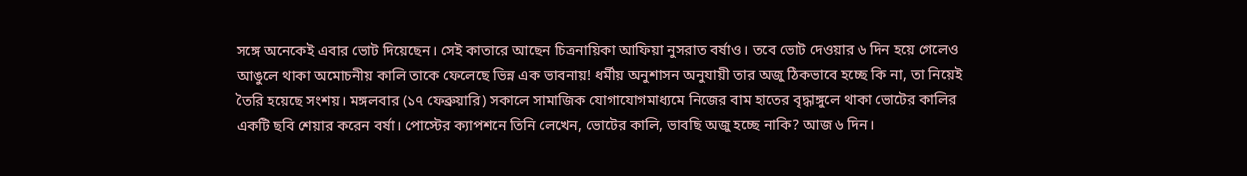সঙ্গে অনেকেই এবার ভোট দিয়েছেন। সেই কাতারে আছেন চিত্রনায়িকা আফিয়া নুসরাত বর্ষাও। তবে ভোট দেওয়ার ৬ দিন হয়ে গেলেও আঙুলে থাকা অমোচনীয় কালি তাকে ফেলেছে ভিন্ন এক ভাবনায়! ধর্মীয় অনুশাসন অনুযায়ী তার অজু ঠিকভাবে হচ্ছে কি না, তা নিয়েই তৈরি হয়েছে সংশয়। মঙ্গলবার (১৭ ফেব্রুয়ারি) সকালে সামাজিক যোগাযোগমাধ্যমে নিজের বাম হাতের বৃদ্ধাঙ্গুলে থাকা ভোটের কালির একটি ছবি শেয়ার করেন বর্ষা। পোস্টের ক্যাপশনে তিনি লেখেন, ভোটের কালি, ভাবছি অজু হচ্ছে নাকি? আজ ৬ দিন।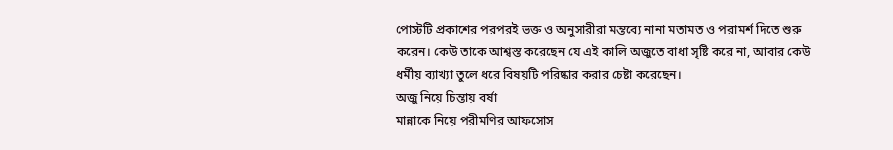পোস্টটি প্রকাশের পরপরই ভক্ত ও অনুসারীরা মন্তব্যে নানা মতামত ও পরামর্শ দিতে শুরু করেন। কেউ তাকে আশ্বস্ত করেছেন যে এই কালি অজুতে বাধা সৃষ্টি করে না, আবার কেউ ধর্মীয় ব্যাখ্যা তুলে ধরে বিষয়টি পরিষ্কার করার চেষ্টা করেছেন।
অজু নিয়ে চিন্তায় বর্ষা
মান্নাকে নিয়ে পরীমণির আফসোস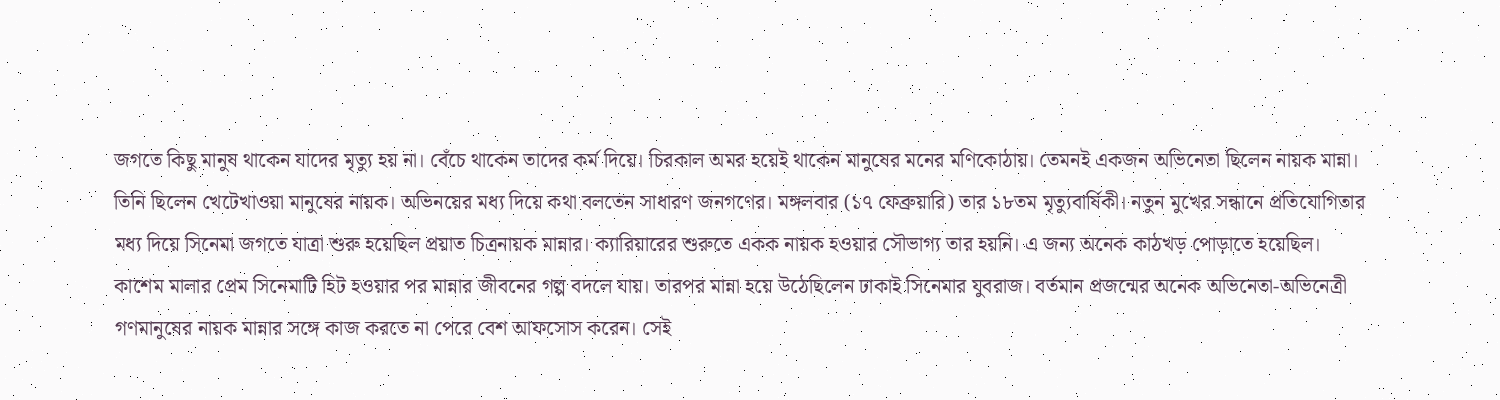জগতে কিছু মানুষ থাকেন যাদের মৃত্যু হয় না। বেঁচে থাকেন তাদের কর্ম দিয়ে। চিরকাল অমর হয়েই থাকেন মানুষের মনের মণিকোঠায়। তেমনই একজন অভিনেতা ছিলেন নায়ক মান্না। তিনি ছিলেন খেটেখাওয়া মানুষের নায়ক। অভিনয়ের মধ্য দিয়ে কথা বলতেন সাধারণ জনগণের। মঙ্গলবার (১৭ ফেব্রুয়ারি) তার ১৮তম মৃত্যুবার্ষিকী। নতুন মুখের সন্ধানে প্রতিযোগিতার মধ্য দিয়ে সিনেমা জগতে যাত্রা শুরু হয়েছিল প্রয়াত চিত্রনায়ক মান্নার। ক্যারিয়ারের শুরুতে একক নায়ক হওয়ার সৌভাগ্য তার হয়নি। এ জন্য অনেক কাঠখড় পোড়াতে হয়েছিল। কাশেম মালার প্রেম সিনেমাটি হিট হওয়ার পর মান্নার জীবনের গল্প বদলে যায়। তারপর মান্না হয়ে উঠেছিলেন ঢাকাই সিনেমার যুবরাজ। বর্তমান প্রজন্মের অনেক অভিনেতা-অভিনেত্রী গণমানুষের নায়ক মান্নার সঙ্গে কাজ করতে না পেরে বেশ আফসোস করেন। সেই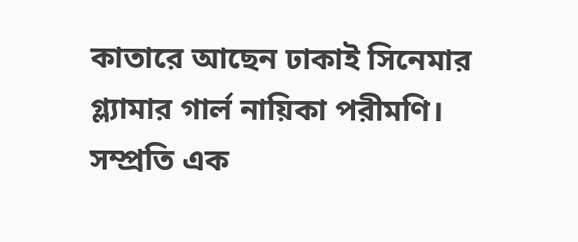কাতারে আছেন ঢাকাই সিনেমার গ্ল্যামার গার্ল নায়িকা পরীমণি।  সম্প্রতি এক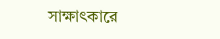সাক্ষাৎকারে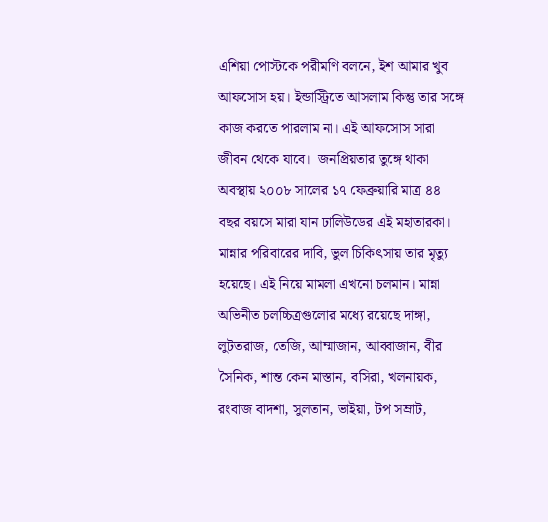এশিয়া পোস্টকে পরীমণি বলনে, ইশ আমার খুব আফসোস হয়। ইন্ডাস্ট্রিতে আসলাম কিন্তু তার সঙ্গে কাজ করতে পারলাম না। এই আফসোস সারা জীবন থেকে যাবে।  জনপ্রিয়তার তুঙ্গে থাকা অবস্থায় ২০০৮ সালের ১৭ ফেব্রুয়ারি মাত্র ৪৪ বছর বয়সে মারা যান ঢালিউডের এই মহাতারকা। মান্নার পরিবারের দাবি, ভুল চিকিৎসায় তার মৃত্যু হয়েছে। এই নিয়ে মামলা এখনো চলমান। মান্না অভিনীত চলচ্চিত্রগুলোর মধ্যে রয়েছে দাঙ্গা, লুটতরাজ, তেজি, আম্মাজান, আব্বাজান, বীর সৈনিক, শান্ত কেন মাস্তান, বসিরা, খলনায়ক, রংবাজ বাদশা, সুলতান, ভাইয়া, টপ সম্রাট,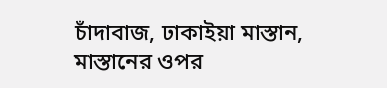চাঁদাবাজ, ঢাকাইয়া মাস্তান, মাস্তানের ওপর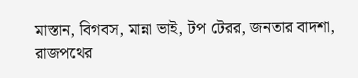মাস্তান, বিগবস, মান্না ভাই, টপ টেরর, জনতার বাদশা, রাজপথের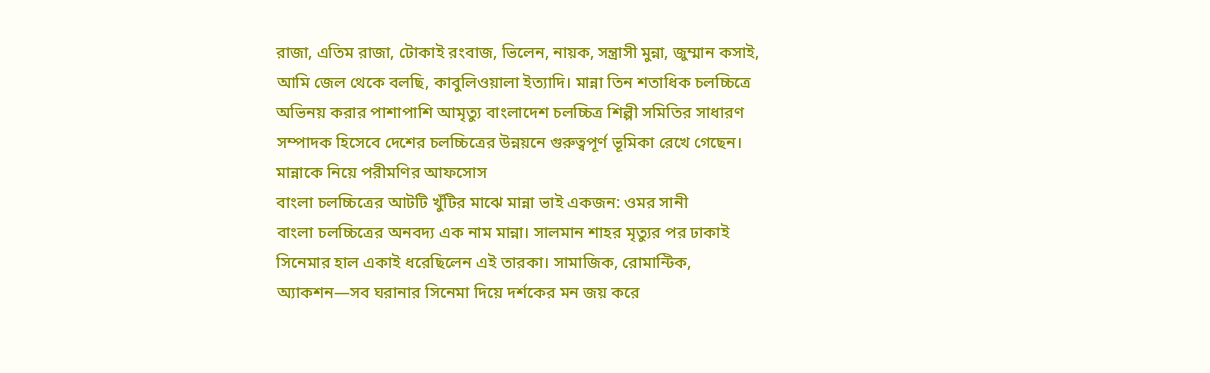রাজা, এতিম রাজা, টোকাই রংবাজ, ভিলেন, নায়ক, সন্ত্রাসী মুন্না, জুম্মান কসাই, আমি জেল থেকে বলছি, কাবুলিওয়ালা ইত্যাদি। মান্না তিন শতাধিক চলচ্চিত্রে অভিনয় করার পাশাপাশি আমৃত্যু বাংলাদেশ চলচ্চিত্র শিল্পী সমিতির সাধারণ সম্পাদক হিসেবে দেশের চলচ্চিত্রের উন্নয়নে গুরুত্বপূর্ণ ভূমিকা রেখে গেছেন।
মান্নাকে নিয়ে পরীমণির আফসোস
বাংলা চলচ্চিত্রের আটটি খুঁটির মাঝে মান্না ভাই একজন: ওমর সানী
বাংলা চলচ্চিত্রের অনবদ্য এক নাম মান্না। সালমান শাহর মৃত্যুর পর ঢাকাই সিনেমার হাল একাই ধরেছিলেন এই তারকা। সামাজিক, রোমান্টিক, অ্যাকশন—সব ঘরানার সিনেমা দিয়ে দর্শকের মন জয় করে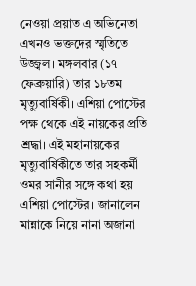নেওয়া প্রয়াত এ অভিনেতা এখনও ভক্তদের স্মৃতিতে উজ্জ্বল। মঙ্গলবার (১৭ ফেব্রুয়ারি) তার ১৮তম মৃত্যুবার্ষিকী। এশিয়া পোস্টের পক্ষ থেকে এই নায়কের প্রতি শ্রদ্ধা। এই মহানায়কের মৃত্যুবার্ষিকীতে তার সহকর্মী ওমর সানীর সঙ্গে কথা হয় এশিয়া পোস্টের। জানালেন মান্নাকে নিয়ে নানা অজানা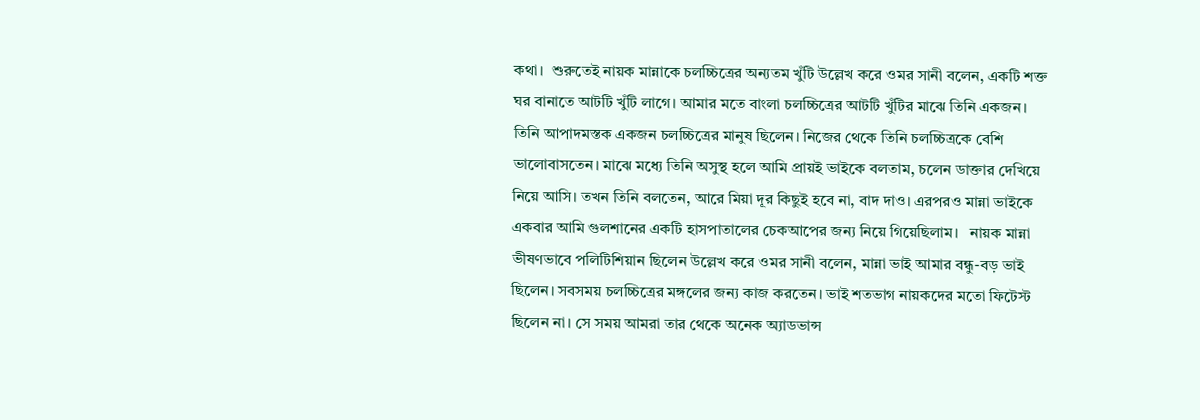কথা।  শুরুতেই নায়ক মান্নাকে চলচ্চিত্রের অন্যতম খুঁটি উল্লেখ করে ওমর সানী বলেন, একটি শক্ত ঘর বানাতে আটটি খুঁটি লাগে। আমার মতে বাংলা চলচ্চিত্রের আটটি খুঁটির মাঝে তিনি একজন। তিনি আপাদমস্তক একজন চলচ্চিত্রের মানুষ ছিলেন। নিজের থেকে তিনি চলচ্চিত্রকে বেশি ভালোবাসতেন। মাঝে মধ্যে তিনি অসুস্থ হলে আমি প্রায়ই ভাইকে বলতাম, চলেন ডাক্তার দেখিয়ে নিয়ে আসি। তখন তিনি বলতেন, আরে মিয়া দূর কিছুই হবে না, বাদ দাও। এরপরও মান্না ভাইকে একবার আমি গুলশানের একটি হাসপাতালের চেকআপের জন্য নিয়ে গিয়েছিলাম।   নায়ক মান্না ভীষণভাবে পলিটিশিয়ান ছিলেন উল্লেখ করে ওমর সানী বলেন, মান্না ভাই আমার বন্ধু-বড় ভাই ছিলেন। সবসময় চলচ্চিত্রের মঙ্গলের জন্য কাজ করতেন। ভাই শতভাগ নায়কদের মতো ফিটেস্ট ছিলেন না। সে সময় আমরা তার থেকে অনেক অ্যাডভান্স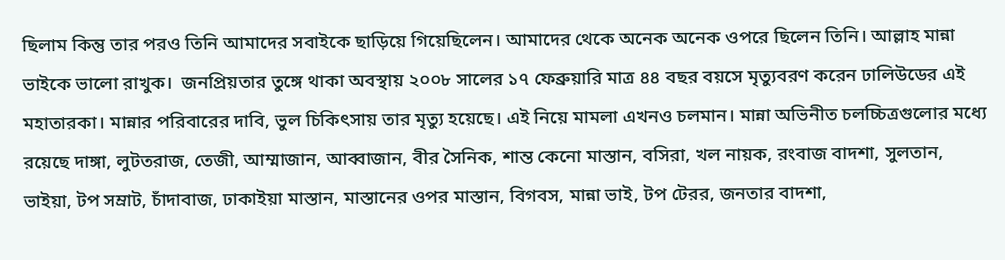ছিলাম কিন্তু তার পরও তিনি আমাদের সবাইকে ছাড়িয়ে গিয়েছিলেন। আমাদের থেকে অনেক অনেক ওপরে ছিলেন তিনি। আল্লাহ মান্না ভাইকে ভালো রাখুক।  জনপ্রিয়তার তুঙ্গে থাকা অবস্থায় ২০০৮ সালের ১৭ ফেব্রুয়ারি মাত্র ৪৪ বছর বয়সে মৃত্যুবরণ করেন ঢালিউডের এই মহাতারকা। মান্নার পরিবারের দাবি, ভুল চিকিৎসায় তার মৃত্যু হয়েছে। এই নিয়ে মামলা এখনও চলমান। মান্না অভিনীত চলচ্চিত্রগুলোর মধ্যে রয়েছে দাঙ্গা, লুটতরাজ, তেজী, আম্মাজান, আব্বাজান, বীর সৈনিক, শান্ত কেনো মাস্তান, বসিরা, খল নায়ক, রংবাজ বাদশা, সুলতান, ভাইয়া, টপ সম্রাট, চাঁদাবাজ, ঢাকাইয়া মাস্তান, মাস্তানের ওপর মাস্তান, বিগবস, মান্না ভাই, টপ টেরর, জনতার বাদশা,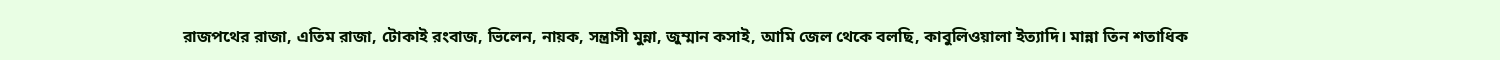রাজপথের রাজা, এতিম রাজা, টোকাই রংবাজ, ভিলেন, নায়ক, সন্ত্রাসী মুন্না, জুম্মান কসাই, আমি জেল থেকে বলছি, কাবুলিওয়ালা ইত্যাদি। মান্না তিন শতাধিক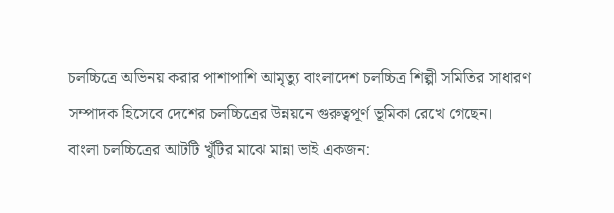চলচ্চিত্রে অভিনয় করার পাশাপাশি আমৃত্যু বাংলাদেশ চলচ্চিত্র শিল্পী সমিতির সাধারণ সম্পাদক হিসেবে দেশের চলচ্চিত্রের উন্নয়নে গুরুত্বপূর্ণ ভূমিকা রেখে গেছেন।
বাংলা চলচ্চিত্রের আটটি খুঁটির মাঝে মান্না ভাই একজন: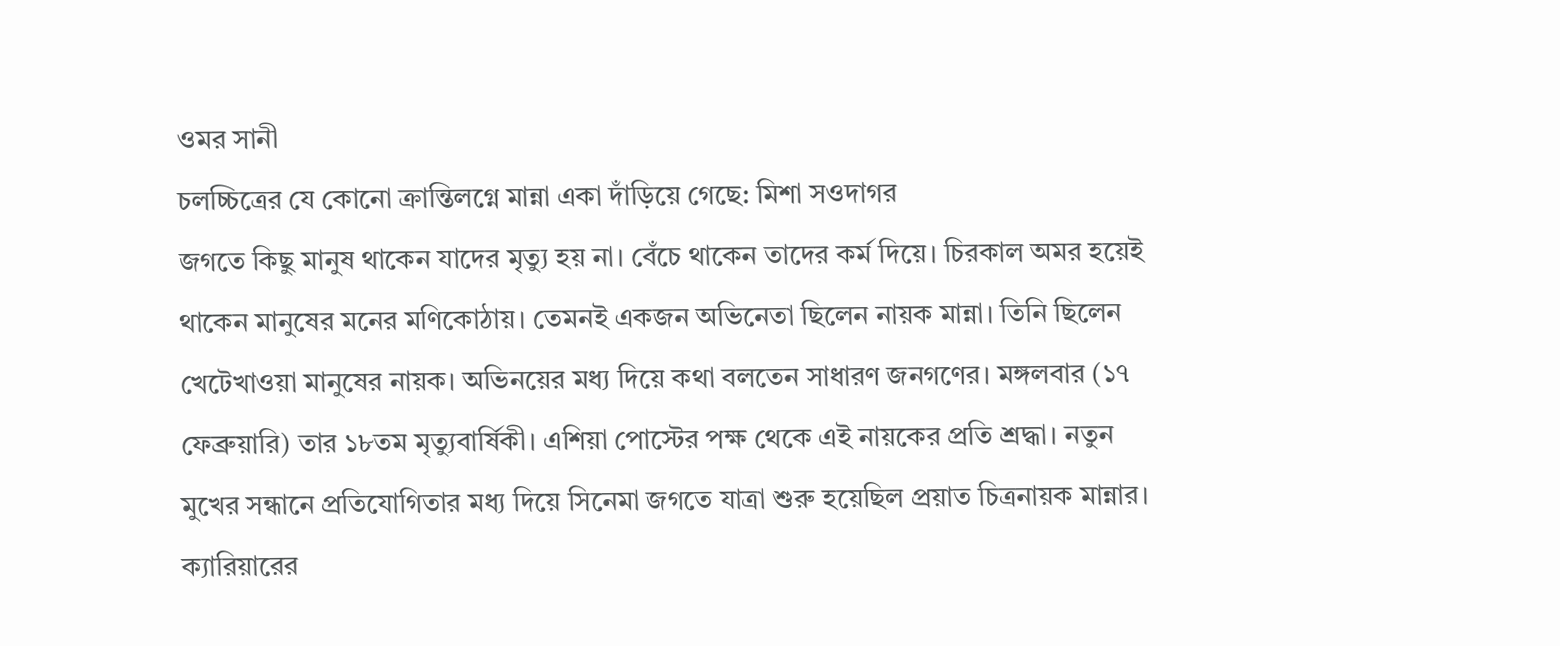ওমর সানী
চলচ্চিত্রের যে কোনো ক্রান্তিলগ্নে মান্না একা দাঁড়িয়ে গেছে: মিশা সওদাগর
জগতে কিছু মানুষ থাকেন যাদের মৃত্যু হয় না। বেঁচে থাকেন তাদের কর্ম দিয়ে। চিরকাল অমর হয়েই থাকেন মানুষের মনের মণিকোঠায়। তেমনই একজন অভিনেতা ছিলেন নায়ক মান্না। তিনি ছিলেন খেটেখাওয়া মানুষের নায়ক। অভিনয়ের মধ্য দিয়ে কথা বলতেন সাধারণ জনগণের। মঙ্গলবার (১৭ ফেব্রুয়ারি) তার ১৮তম মৃত্যুবার্ষিকী। এশিয়া পোস্টের পক্ষ থেকে এই নায়কের প্রতি শ্রদ্ধা। নতুন মুখের সন্ধানে প্রতিযোগিতার মধ্য দিয়ে সিনেমা জগতে যাত্রা শুরু হয়েছিল প্রয়াত চিত্রনায়ক মান্নার। ক্যারিয়ারের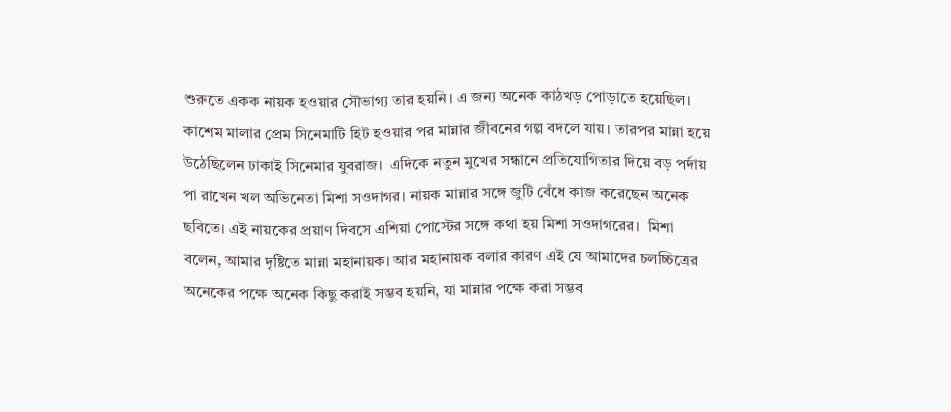শুরুতে একক নায়ক হওয়ার সৌভাগ্য তার হয়নি। এ জন্য অনেক কাঠখড় পোড়াতে হয়েছিল। কাশেম মালার প্রেম সিনেমাটি হিট হওয়ার পর মান্নার জীবনের গল্প বদলে যায়। তারপর মান্না হয়ে উঠেছিলেন ঢাকাই সিনেমার যুবরাজ।  এদিকে নতুন মুখের সন্ধানে প্রতিযোগিতার দিয়ে বড় পর্দায় পা রাখেন খল অভিনেতা মিশা সওদাগর। নায়ক মান্নার সঙ্গে জুটি বেঁধে কাজ করেছেন অনেক ছবিতে। এই নায়কের প্রয়াণ দিবসে এশিয়া পোস্টের সঙ্গে কথা হয় মিশা সওদাগরের।  মিশা বলেন, আমার দৃষ্টিতে মান্না মহানায়ক। আর মহানায়ক বলার কারণ এই যে আমাদের চলচ্চিত্রের অনেকের পক্ষে অনেক কিছু করাই সম্ভব হয়নি, যা মান্নার পক্ষে করা সম্ভব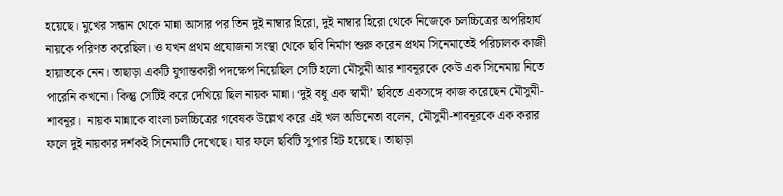হয়েছে। মুখের সন্ধান থেকে মান্না আসার পর তিন দুই নাম্বার হিরো, দুই নাম্বার হিরো থেকে নিজেকে চলচ্চিত্রের অপরিহার্য নায়কে পরিণত করেছিল। ও যখন প্রথম প্রযোজনা সংস্থা থেকে ছবি নির্মাণ শুরু করেন প্রথম সিনেমাতেই পরিচালক কাজী হায়াতকে নেন। তাছাড়া একটি যুগান্তকারী পদক্ষেপ নিয়েছিল সেটি হলো মৌসুমী আর শাবনূরকে কেউ এক সিনেমায় নিতে পারেনি কখনো। কিন্তু সেটিই করে দেখিয়ে ছিল নায়ক মান্না। ‘দুই বধূ এক স্বামী’ ছবিতে একসঙ্গে কাজ করেছেন মৌসুমী-শাবনূর।  নায়ক মান্নাকে বাংলা চলচ্চিত্রের গবেষক উল্লেখ করে এই খল অভিনেতা বলেন, মৌসুমী-শাবনূরকে এক করার ফলে দুই নায়কার দর্শকই সিনেমাটি দেখেছে। যার ফলে ছবিটি সুপার হিট হয়েছে। তাছাড়া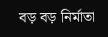বড় বড় নির্মাতা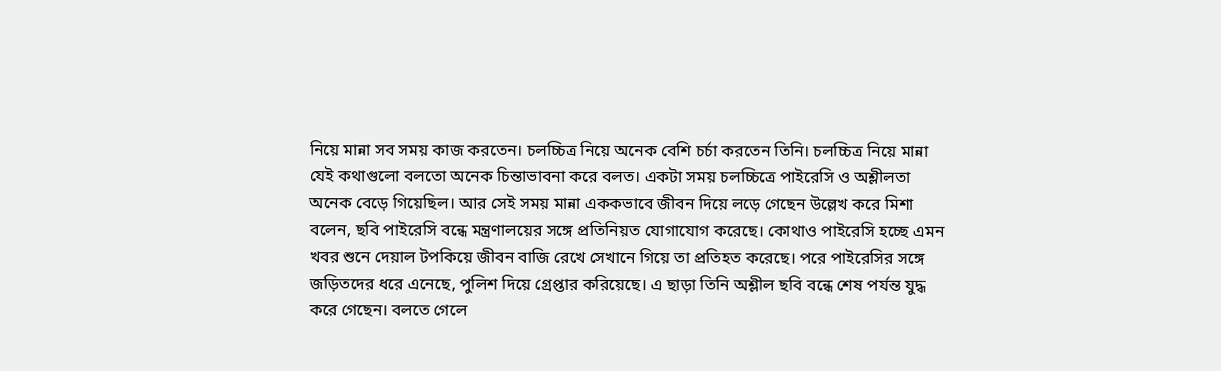নিয়ে মান্না সব সময় কাজ করতেন। চলচ্চিত্র নিয়ে অনেক বেশি চর্চা করতেন তিনি। চলচ্চিত্র নিয়ে মান্না যেই কথাগুলো বলতো অনেক চিন্তাভাবনা করে বলত। একটা সময় চলচ্চিত্রে পাইরেসি ও অশ্লীলতা অনেক বেড়ে গিয়েছিল। আর সেই সময় মান্না এককভাবে জীবন দিয়ে লড়ে গেছেন উল্লেখ করে মিশা বলেন, ছবি পাইরেসি বন্ধে মন্ত্রণালয়ের সঙ্গে প্রতিনিয়ত যোগাযোগ করেছে। কোথাও পাইরেসি হচ্ছে এমন খবর শুনে দেয়াল টপকিয়ে জীবন বাজি রেখে সেখানে গিয়ে তা প্রতিহত করেছে। পরে পাইরেসির সঙ্গে জড়িতদের ধরে এনেছে, পুলিশ দিয়ে গ্রেপ্তার করিয়েছে। এ ছাড়া তিনি অশ্লীল ছবি বন্ধে শেষ পর্যন্ত যুদ্ধ করে গেছেন। বলতে গেলে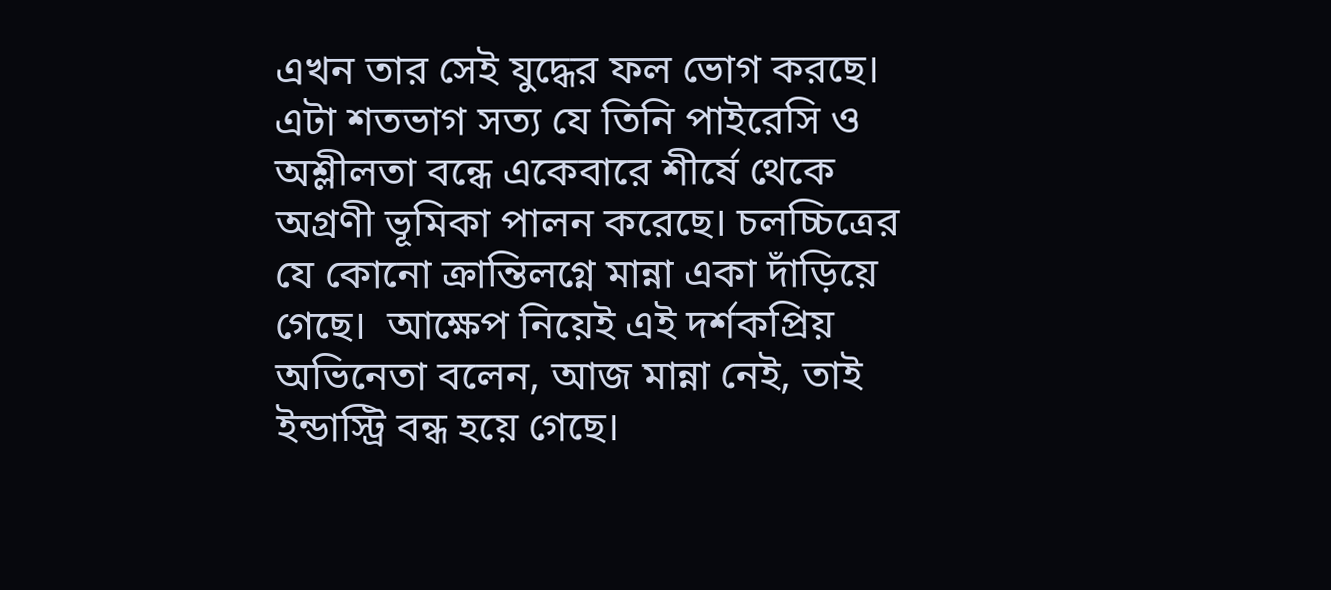এখন তার সেই যুদ্ধের ফল ভোগ করছে। এটা শতভাগ সত্য যে তিনি পাইরেসি ও অশ্লীলতা বন্ধে একেবারে শীর্ষে থেকে অগ্রণী ভূমিকা পালন করেছে। চলচ্চিত্রের যে কোনো ক্রান্তিলগ্নে মান্না একা দাঁড়িয়ে গেছে।  আক্ষেপ নিয়েই এই দর্শকপ্রিয় অভিনেতা বলেন, আজ মান্না নেই, তাই ইন্ডাস্ট্রি বন্ধ হয়ে গেছে।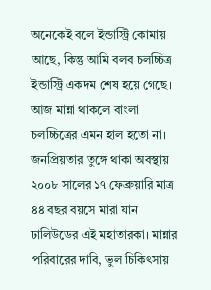অনেকেই বলে ইন্ডাস্ট্রি কোমায় আছে, কিন্তু আমি বলব চলচ্চিত্র ইন্ডাস্ট্রি একদম শেষ হয়ে গেছে। আজ মান্না থাকলে বাংলা চলচ্চিত্রের এমন হাল হতো না।  জনপ্রিয়তার তুঙ্গে থাকা অবস্থায় ২০০৮ সালের ১৭ ফেব্রুয়ারি মাত্র ৪৪ বছর বয়সে মারা যান ঢালিউডের এই মহাতারকা। মান্নার পরিবারের দাবি, ভুল চিকিৎসায়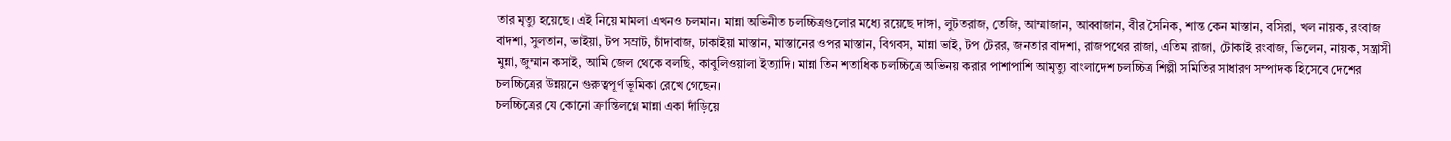তার মৃত্যু হয়েছে। এই নিয়ে মামলা এখনও চলমান। মান্না অভিনীত চলচ্চিত্রগুলোর মধ্যে রয়েছে দাঙ্গা, লুটতরাজ, তেজি, আম্মাজান, আব্বাজান, বীর সৈনিক, শান্ত কেন মাস্তান, বসিরা, খল নায়ক, রংবাজ বাদশা, সুলতান, ভাইয়া, টপ সম্রাট, চাঁদাবাজ, ঢাকাইয়া মাস্তান, মাস্তানের ওপর মাস্তান, বিগবস, মান্না ভাই, টপ টেরর, জনতার বাদশা, রাজপথের রাজা, এতিম রাজা, টোকাই রংবাজ, ভিলেন, নায়ক, সন্ত্রাসী মুন্না, জুম্মান কসাই, আমি জেল থেকে বলছি, কাবুলিওয়ালা ইত্যাদি। মান্না তিন শতাধিক চলচ্চিত্রে অভিনয় করার পাশাপাশি আমৃত্যু বাংলাদেশ চলচ্চিত্র শিল্পী সমিতির সাধারণ সম্পাদক হিসেবে দেশের চলচ্চিত্রের উন্নয়নে গুরুত্বপূর্ণ ভূমিকা রেখে গেছেন।
চলচ্চিত্রের যে কোনো ক্রান্তিলগ্নে মান্না একা দাঁড়িয়ে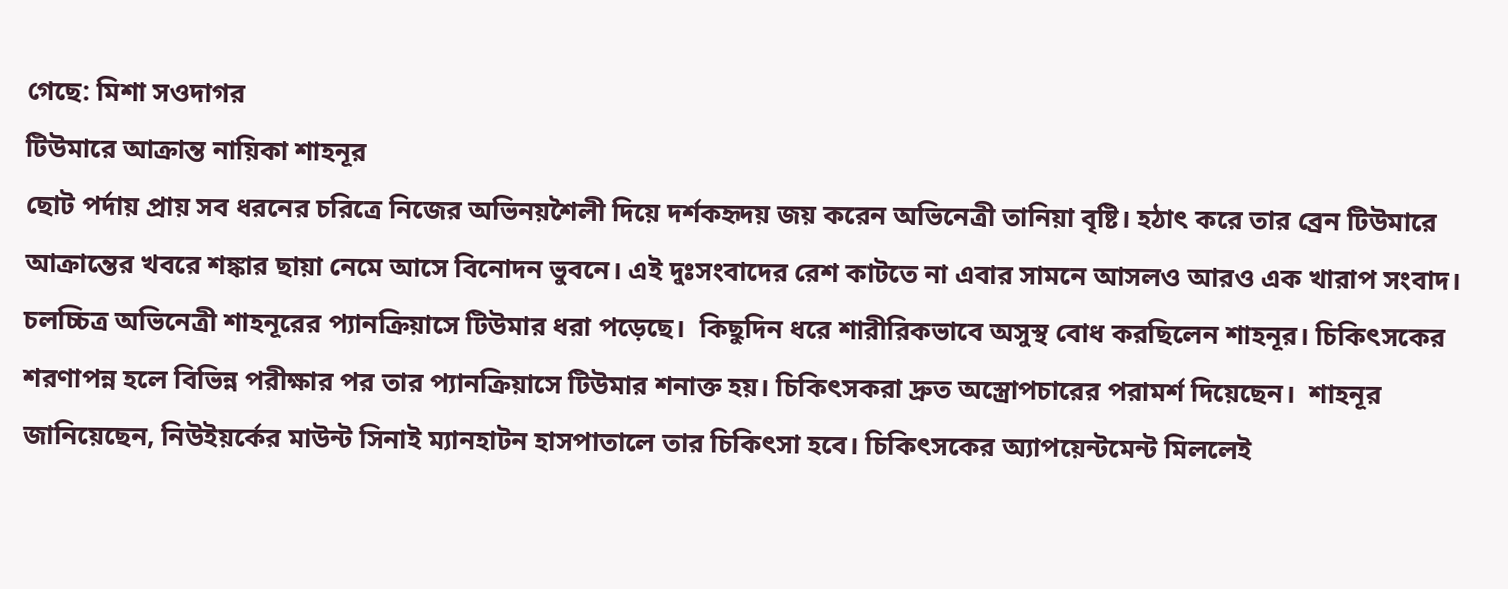গেছে: মিশা সওদাগর
টিউমারে আক্রান্ত নায়িকা শাহনূর
ছোট পর্দায় প্রায় সব ধরনের চরিত্রে নিজের অভিনয়শৈলী দিয়ে দর্শকহৃদয় জয় করেন অভিনেত্রী তানিয়া বৃষ্টি। হঠাৎ করে তার ব্রেন টিউমারে আক্রান্তের খবরে শঙ্কার ছায়া নেমে আসে বিনোদন ভুবনে। এই দুঃসংবাদের রেশ কাটতে না এবার সামনে আসলও আরও এক খারাপ সংবাদ। চলচ্চিত্র অভিনেত্রী শাহনূরের প্যানক্রিয়াসে টিউমার ধরা পড়েছে।  কিছুদিন ধরে শারীরিকভাবে অসুস্থ বোধ করছিলেন শাহনূর। চিকিৎসকের শরণাপন্ন হলে বিভিন্ন পরীক্ষার পর তার প্যানক্রিয়াসে টিউমার শনাক্ত হয়। চিকিৎসকরা দ্রুত অস্ত্রোপচারের পরামর্শ দিয়েছেন।  শাহনূর জানিয়েছেন, নিউইয়র্কের মাউন্ট সিনাই ম্যানহাটন হাসপাতালে তার চিকিৎসা হবে। চিকিৎসকের অ্যাপয়েন্টমেন্ট মিললেই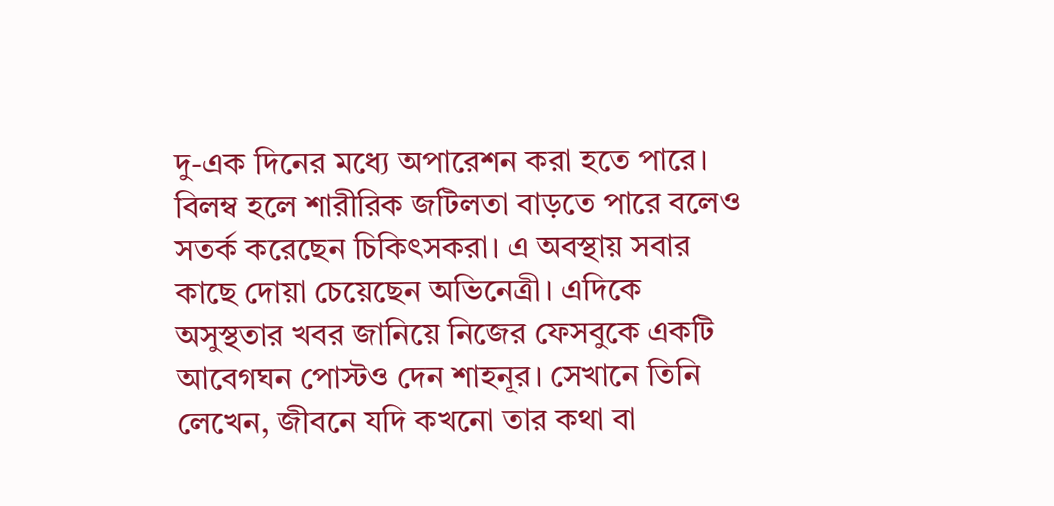দু-এক দিনের মধ্যে অপারেশন করা হতে পারে। বিলম্ব হলে শারীরিক জটিলতা বাড়তে পারে বলেও সতর্ক করেছেন চিকিৎসকরা। এ অবস্থায় সবার কাছে দোয়া চেয়েছেন অভিনেত্রী। এদিকে অসুস্থতার খবর জানিয়ে নিজের ফেসবুকে একটি আবেগঘন পোস্টও দেন শাহনূর। সেখানে তিনি লেখেন, জীবনে যদি কখনো তার কথা বা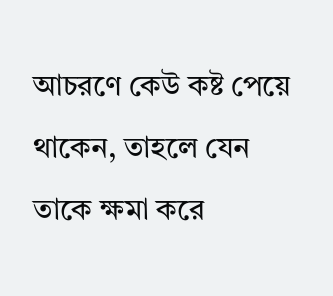আচরণে কেউ কষ্ট পেয়ে থাকেন, তাহলে যেন তাকে ক্ষমা করে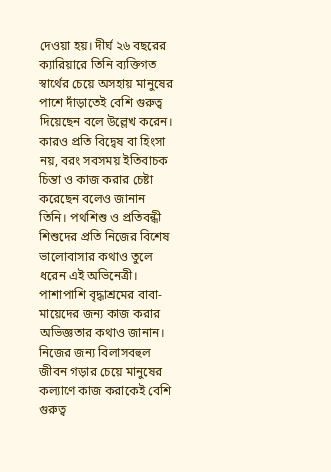দেওয়া হয়। দীর্ঘ ২৬ বছরের ক্যারিয়ারে তিনি ব্যক্তিগত স্বার্থের চেয়ে অসহায় মানুষের পাশে দাঁড়াতেই বেশি গুরুত্ব দিয়েছেন বলে উল্লেখ করেন। কারও প্রতি বিদ্বেষ বা হিংসা নয়, বরং সবসময় ইতিবাচক চিন্তা ও কাজ করার চেষ্টা করেছেন বলেও জানান তিনি। পথশিশু ও প্রতিবন্ধী শিশুদের প্রতি নিজের বিশেষ ভালোবাসার কথাও তুলে ধরেন এই অভিনেত্রী। পাশাপাশি বৃদ্ধাশ্রমের বাবা-মায়েদের জন্য কাজ করার অভিজ্ঞতার কথাও জানান। নিজের জন্য বিলাসবহুল জীবন গড়ার চেয়ে মানুষের কল্যাণে কাজ করাকেই বেশি গুরুত্ব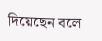দিয়েছেন বলে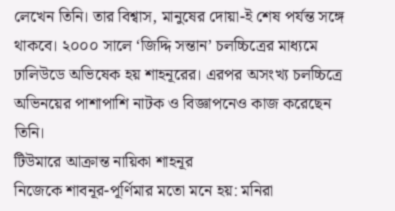লেখেন তিনি। তার বিশ্বাস, মানুষের দোয়া-ই শেষ পর্যন্ত সঙ্গে থাকবে। ২০০০ সালে ‘জিদ্দি সন্তান’ চলচ্চিত্রের মাধ্যমে ঢালিউডে অভিষেক হয় শাহনূরের। এরপর অসংখ্য চলচ্চিত্রে অভিনয়ের পাশাপাশি নাটক ও বিজ্ঞাপনেও কাজ করেছেন তিনি।
টিউমারে আক্রান্ত নায়িকা শাহনূর
নিজেকে শাবনূর-পূর্ণিমার মতো মনে হয়: মনিরা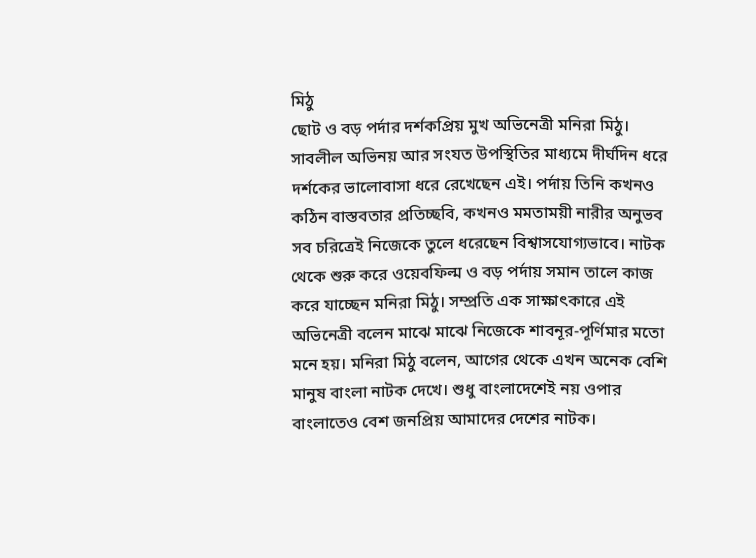মিঠু
ছোট ও বড় পর্দার দর্শকপ্রিয় মুখ অভিনেত্রী মনিরা মিঠু। সাবলীল অভিনয় আর সংযত উপস্থিতির মাধ্যমে দীর্ঘদিন ধরে দর্শকের ভালোবাসা ধরে রেখেছেন এই। পর্দায় তিনি কখনও কঠিন বাস্তবতার প্রতিচ্ছবি, কখনও মমতাময়ী নারীর অনুভব সব চরিত্রেই নিজেকে তুলে ধরেছেন বিশ্বাসযোগ্যভাবে। নাটক থেকে শুরু করে ওয়েবফিল্ম ও বড় পর্দায় সমান তালে কাজ করে যাচ্ছেন মনিরা মিঠু। সম্প্রতি এক সাক্ষাৎকারে এই অভিনেত্রী বলেন মাঝে মাঝে নিজেকে শাবনূর-পূর্ণিমার মতো মনে হয়। মনিরা মিঠু বলেন, আগের থেকে এখন অনেক বেশি মানুষ বাংলা নাটক দেখে। শুধু বাংলাদেশেই নয় ওপার বাংলাতেও বেশ জনপ্রিয় আমাদের দেশের নাটক।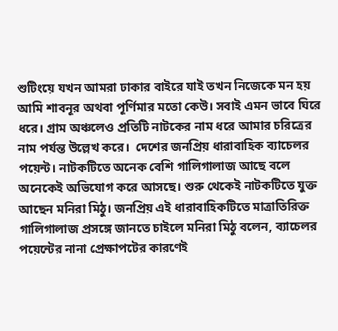শুটিংয়ে যখন আমরা ঢাকার বাইরে যাই তখন নিজেকে মন হয় আমি শাবনূর অথবা পূর্ণিমার মতো কেউ। সবাই এমন ভাবে ঘিরে ধরে। গ্রাম অঞ্চলেও প্রতিটি নাটকের নাম ধরে আমার চরিত্রের নাম পর্যন্ত উল্লেখ করে।  দেশের জনপ্রিয় ধারাবাহিক ব্যাচেলর পয়েন্ট। নাটকটিতে অনেক বেশি গালিগালাজ আছে বলে অনেকেই অভিযোগ করে আসছে। শুরু থেকেই নাটকটিতে যুক্ত আছেন মনিরা মিঠু। জনপ্রিয় এই ধারাবাহিকটিতে মাত্রাতিরিক্ত গালিগালাজ প্রসঙ্গে জানতে চাইলে মনিরা মিঠু বলেন, ব্যাচেলর পয়েন্টের নানা প্রেক্ষাপটের কারণেই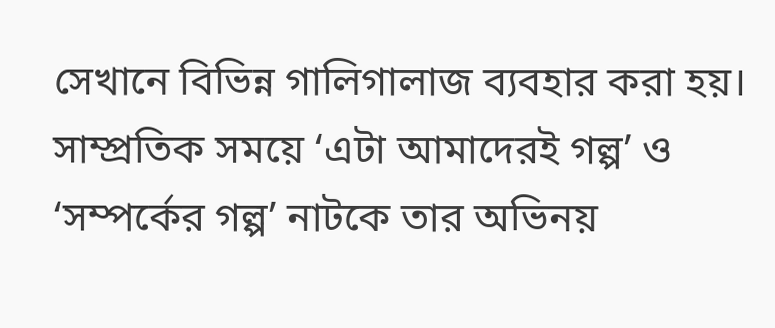সেখানে বিভিন্ন গালিগালাজ ব্যবহার করা হয়।  সাম্প্রতিক সময়ে ‘এটা আমাদেরই গল্প’ ও ‘সম্পর্কের গল্প’ নাটকে তার অভিনয়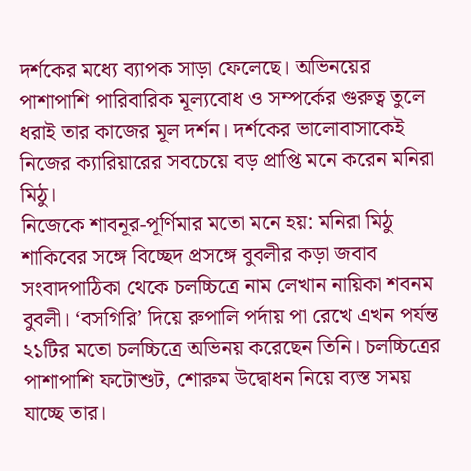দর্শকের মধ্যে ব্যাপক সাড়া ফেলেছে। অভিনয়ের পাশাপাশি পারিবারিক মূল্যবোধ ও সম্পর্কের গুরুত্ব তুলে ধরাই তার কাজের মূল দর্শন। দর্শকের ভালোবাসাকেই নিজের ক্যারিয়ারের সবচেয়ে বড় প্রাপ্তি মনে করেন মনিরা মিঠু।
নিজেকে শাবনূর-পূর্ণিমার মতো মনে হয়: মনিরা মিঠু
শাকিবের সঙ্গে বিচ্ছেদ প্রসঙ্গে বুবলীর কড়া জবাব
সংবাদপাঠিকা থেকে চলচ্চিত্রে নাম লেখান নায়িকা শবনম বুবলী। ‘বসগিরি’ দিয়ে রুপালি পর্দায় পা রেখে এখন পর্যন্ত ২১টির মতো চলচ্চিত্রে অভিনয় করেছেন তিনি। চলচ্চিত্রের পাশাপাশি ফটোশুট, শোরুম উদ্বোধন নিয়ে ব্যস্ত সময় যাচ্ছে তার।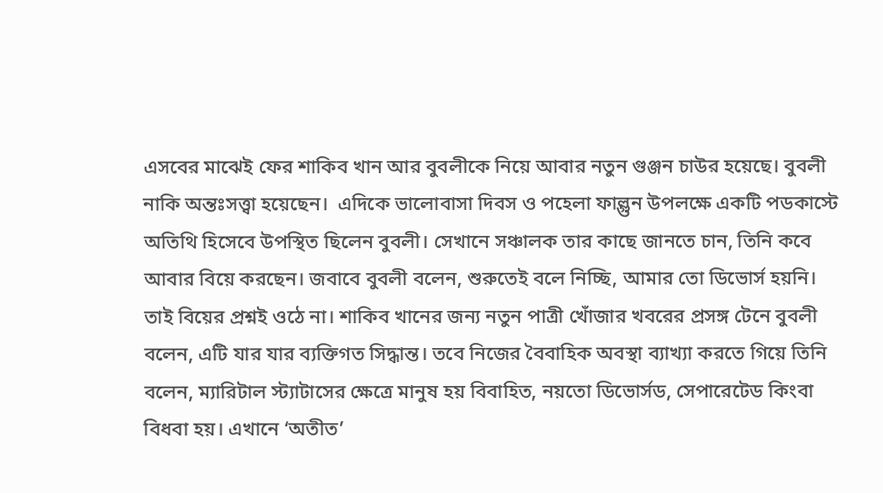এসবের মাঝেই ফের শাকিব খান আর বুবলীকে নিয়ে আবার নতুন গুঞ্জন চাউর হয়েছে। বুবলী নাকি অন্তঃসত্ত্বা হয়েছেন।  এদিকে ভালোবাসা দিবস ও পহেলা ফাল্গুন উপলক্ষে একটি পডকাস্টে অতিথি হিসেবে উপস্থিত ছিলেন বুবলী। সেখানে সঞ্চালক তার কাছে জানতে চান, তিনি কবে আবার বিয়ে করছেন। জবাবে বুবলী বলেন, শুরুতেই বলে নিচ্ছি, আমার তো ডিভোর্স হয়নি। তাই বিয়ের প্রশ্নই ওঠে না। শাকিব খানের জন্য নতুন পাত্রী খোঁজার খবরের প্রসঙ্গ টেনে বুবলী বলেন, এটি যার যার ব্যক্তিগত সিদ্ধান্ত। তবে নিজের বৈবাহিক অবস্থা ব্যাখ্যা করতে গিয়ে তিনি বলেন, ম্যারিটাল স্ট্যাটাসের ক্ষেত্রে মানুষ হয় বিবাহিত, নয়তো ডিভোর্সড, সেপারেটেড কিংবা বিধবা হয়। এখানে ‘অতীত’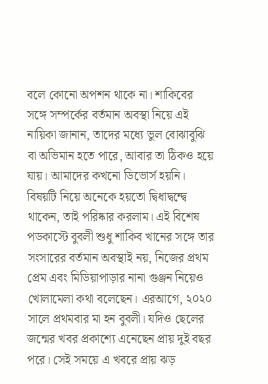বলে কোনো অপশন থাকে না। শাকিবের সঙ্গে সম্পর্কের বর্তমান অবস্থা নিয়ে এই নায়িকা জানান, তাদের মধ্যে ভুল বোঝাবুঝি বা অভিমান হতে পারে, আবার তা ঠিকও হয়ে যায়। আমাদের কখনো ডিভোর্স হয়নি। বিষয়টি নিয়ে অনেকে হয়তো দ্বিধাদ্বন্দ্বে থাকেন, তাই পরিষ্কার করলাম। এই বিশেষ পডকাস্টে বুবলী শুধু শাকিব খানের সঙ্গে তার সংসারের বর্তমান অবস্থাই নয়, নিজের প্রথম প্রেম এবং মিডিয়াপাড়ার নানা গুঞ্জন নিয়েও খোলামেলা কথা বলেছেন। এরআগে, ২০২০ সালে প্রথমবার মা হন বুবলী। যদিও ছেলের জন্মের খবর প্রকাশ্যে এনেছেন প্রায় দুই বছর পরে। সেই সময়ে এ খবরে প্রায় ঝড়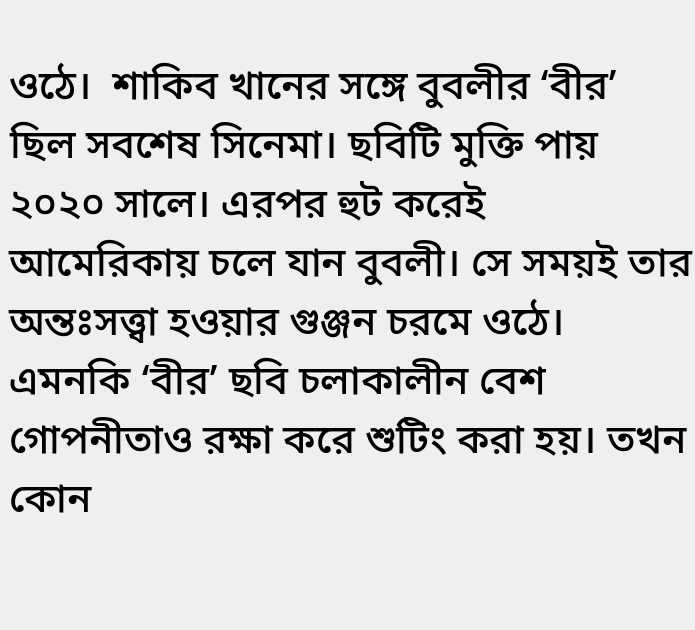ওঠে।  শাকিব খানের সঙ্গে বুবলীর ‘বীর’ ছিল সবশেষ সিনেমা। ছবিটি মুক্তি পায় ২০২০ সালে। এরপর হুট করেই  আমেরিকায় চলে যান বুবলী। সে সময়ই তার অন্তঃসত্ত্বা হওয়ার গুঞ্জন চরমে ওঠে। এমনকি ‘বীর’ ছবি চলাকালীন বেশ গোপনীতাও রক্ষা করে শুটিং করা হয়। তখন কোন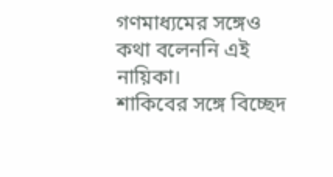গণমাধ্যমের সঙ্গেও কথা বলেননি এই নায়িকা।
শাকিবের সঙ্গে বিচ্ছেদ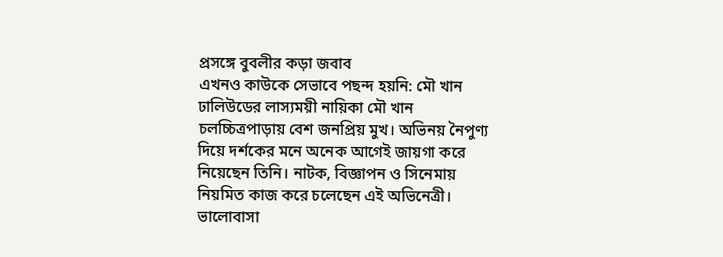প্রসঙ্গে বুবলীর কড়া জবাব
এখনও কাউকে সেভাবে পছন্দ হয়নি: মৌ খান
ঢালিউডের লাস্যময়ী নায়িকা মৌ খান চলচ্চিত্রপাড়ায় বেশ জনপ্রিয় মুখ। অভিনয় নৈপুণ্য দিয়ে দর্শকের মনে অনেক আগেই জায়গা করে নিয়েছেন তিনি। নাটক, বিজ্ঞাপন ও সিনেমায় নিয়মিত কাজ করে চলেছেন এই অভিনেত্রী। ভালোবাসা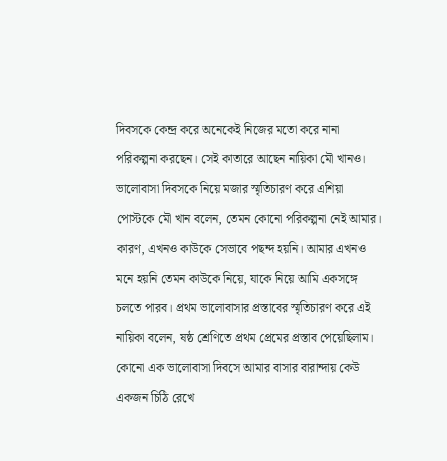দিবসকে কেন্দ্র করে অনেকেই নিজের মতো করে নানা পরিকল্পনা করছেন। সেই কাতারে আছেন নায়িকা মৌ খানও। ভালোবাসা দিবসকে নিয়ে মজার স্মৃতিচারণ করে এশিয়া পোস্টকে মৌ খান বলেন, তেমন কোনো পরিকল্পনা নেই আমার। কারণ, এখনও কাউকে সেভাবে পছন্দ হয়নি। আমার এখনও মনে হয়নি তেমন কাউকে নিয়ে, যাকে নিয়ে আমি একসঙ্গে চলতে পারব। প্রথম ভালোবাসার প্রস্তাবের স্মৃতিচারণ করে এই নায়িকা বলেন, ষষ্ঠ শ্রেণিতে প্রথম প্রেমের প্রস্তাব পেয়েছিলাম। কোনো এক ভালোবাসা দিবসে আমার বাসার বারান্দায় কেউ একজন চিঠি রেখে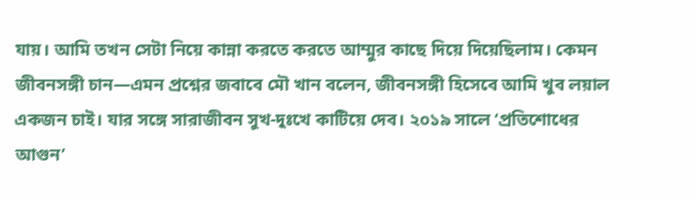যায়। আমি তখন সেটা নিয়ে কান্না করতে করতে আম্মুর কাছে দিয়ে দিয়েছিলাম। কেমন জীবনসঙ্গী চান—এমন প্রশ্নের জবাবে মৌ খান বলেন, জীবনসঙ্গী হিসেবে আমি খুব লয়াল একজন চাই। যার সঙ্গে সারাজীবন সুখ-দুঃখে কাটিয়ে দেব। ২০১৯ সালে ‘প্রতিশোধের আগুন’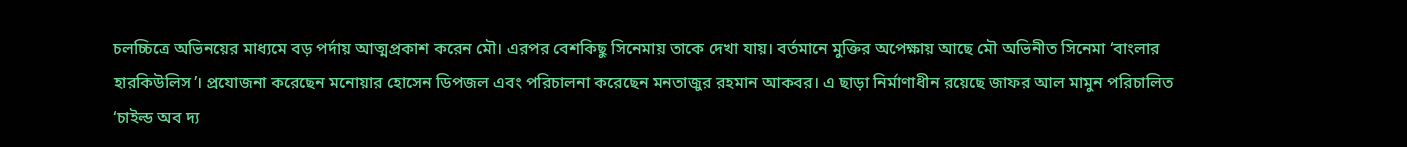চলচ্চিত্রে অভিনয়ের মাধ্যমে বড় পর্দায় আত্মপ্রকাশ করেন মৌ। এরপর বেশকিছু সিনেমায় তাকে দেখা যায়। বর্তমানে মুক্তির অপেক্ষায় আছে মৌ অভিনীত সিনেমা ‘বাংলার হারকিউলিস’। প্রযোজনা করেছেন মনোয়ার হোসেন ডিপজল এবং পরিচালনা করেছেন মনতাজুর রহমান আকবর। এ ছাড়া নির্মাণাধীন রয়েছে জাফর আল মামুন পরিচালিত ‘চাইল্ড অব দ্য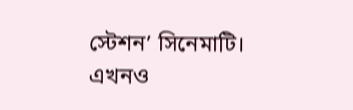স্টেশন’ সিনেমাটি।
এখনও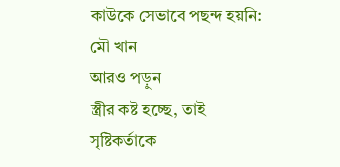কাউকে সেভাবে পছন্দ হয়নি: মৌ খান
আরও পড়ুন
স্ত্রীর কষ্ট হচ্ছে, তাই সৃষ্টিকর্তাকে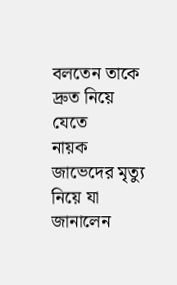বলতেন তাকে দ্রুত নিয়ে যেতে
নায়ক জাভেদের মৃত্যু নিয়ে যা জানালেন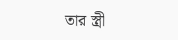তার স্ত্রী